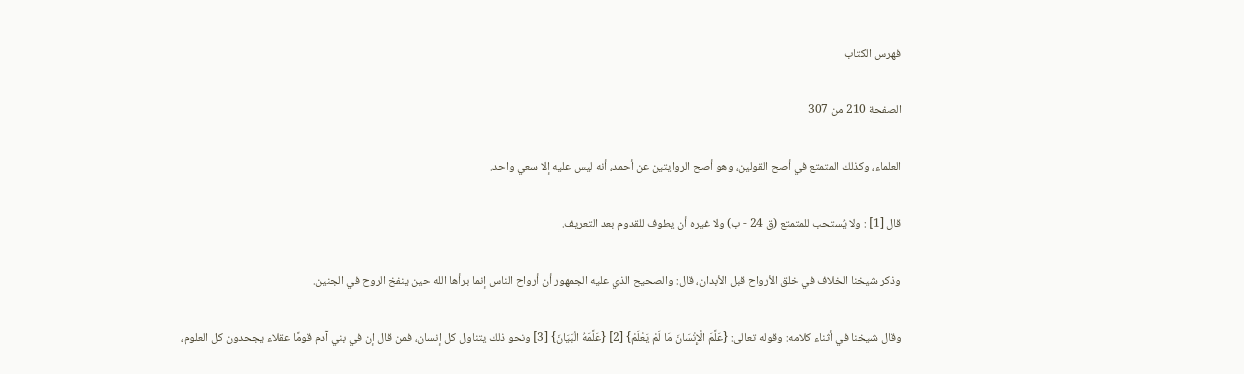فهرس الكتاب

الصفحة 210 من 307

العلماء، وكذلك المتمتع في أصح القولين، وهو أصح الروايتين عن أحمد، أنه ليس عليه إلا سعي واحد.

قال [1] : ولا يُستحب للمتمتع (ق 24 - ب) ولا غيره أن يطوف للقدوم بعد التعريف.

وذكر شيخنا الخلاف في خلق الأرواح قبل الأبدان، قال: والصحيح الذي عليه الجمهور أن أرواح الناس إنما برأها الله حين ينفخ الروح في الجنين.

وقال شيخنا في أثناء كلامه: وقوله تعالى: {عَلَّمَ الْإِنْسَانَ مَا لَمْ يَعْلَمْ} [2] {عَلَّمَهُ الْبَيَانَ} [3] ونحو ذلك يتناول كل إنسان، فمن قال إن في بني آدم قومًا عقلاء يجحدون كل العلوم،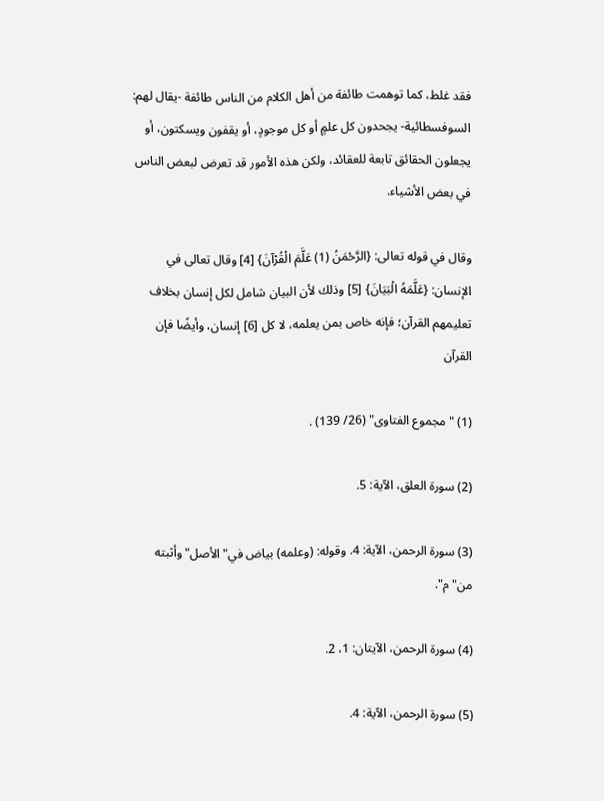فقد غلط، كما توهمت طائفة من أهل الكلام من الناس طائفة -يقال لهم: السوفسطائية- يجحدون كل علمٍ أو كل موجودٍ، أو يقفون ويسكتون، أو يجعلون الحقائق تابعة للعقائد، ولكن هذه الأمور قد تعرض لبعض الناس في بعض الأشياء.

وقال في قوله تعالى: {الرَّحْمَنُ (1) عَلَّمَ الْقُرْآنَ} [4] وقال تعالى في الإنسان: {عَلَّمَهُ الْبَيَانَ} [5] وذلك لأن البيان شامل لكل إنسان بخلاف تعليمهم القرآن؛ فإنه خاص بمن يعلمه، لا كل [6] إنسان، وأيضًا فإن القرآن

(1) "مجموع الفتاوى" (26/ 139) .

(2) سورة العلق، الآية: 5.

(3) سورة الرحمن، الآية: 4. وقوله: (وعلمه) بياض في"الأصل"وأثبته من"م".

(4) سورة الرحمن، الآيتان: 1، 2.

(5) سورة الرحمن، الآية: 4.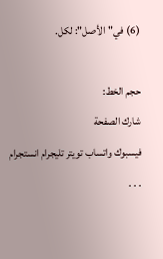(6) في"الأصل": لكل.

حجم الخط:
شارك الصفحة
فيسبوك واتساب تويتر تليجرام انستجرام
. . .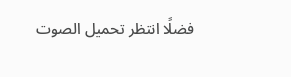فضلًا انتظر تحميل الصوت